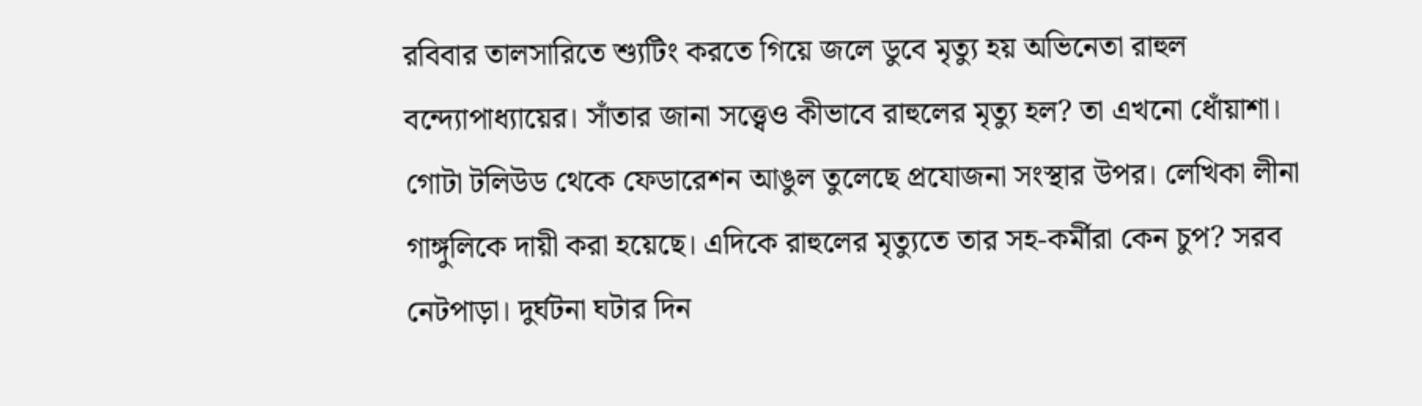রবিবার তালসারিতে শ্যুটিং করতে গিয়ে জলে ডুবে মৃত্যু হয় অভিনেতা রাহুল বন্দ্যোপাধ্যায়ের। সাঁতার জানা সত্ত্বেও কীভাবে রাহুলের মৃত্যু হল? তা এখনো ধোঁয়াশা।
গোটা টলিউড থেকে ফেডারেশন আঙুল তুলেছে প্রযোজনা সংস্থার উপর। লেখিকা লীনা গাঙ্গুলিকে দায়ী করা হয়েছে। এদিকে রাহুলের মৃত্যুতে তার সহ-কর্মীরা কেন চুপ? সরব নেটপাড়া। দুর্ঘটনা ঘটার দিন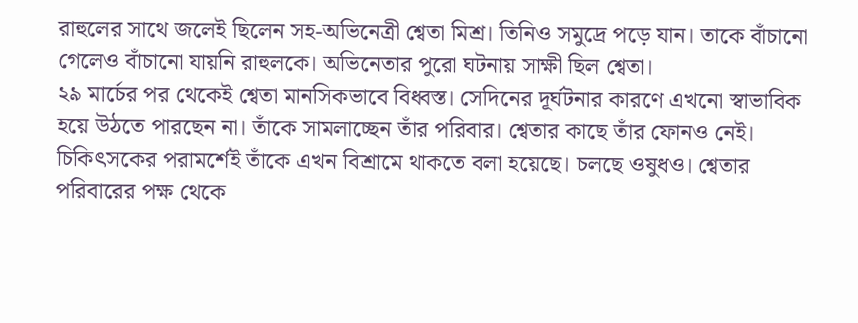রাহুলের সাথে জলেই ছিলেন সহ-অভিনেত্রী শ্বেতা মিশ্র। তিনিও সমুদ্রে পড়ে যান। তাকে বাঁচানো গেলেও বাঁচানো যায়নি রাহুলকে। অভিনেতার পুরো ঘটনায় সাক্ষী ছিল শ্বেতা।
২৯ মার্চের পর থেকেই শ্বেতা মানসিকভাবে বিধ্বস্ত। সেদিনের দূর্ঘটনার কারণে এখনো স্বাভাবিক হয়ে উঠতে পারছেন না। তাঁকে সামলাচ্ছেন তাঁর পরিবার। শ্বেতার কাছে তাঁর ফোনও নেই। চিকিৎসকের পরামর্শেই তাঁকে এখন বিশ্রামে থাকতে বলা হয়েছে। চলছে ওষুধও। শ্বেতার পরিবারের পক্ষ থেকে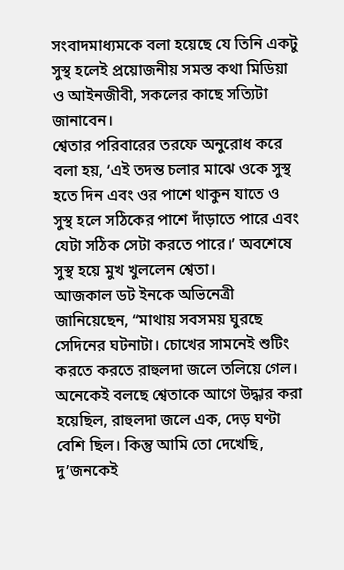সংবাদমাধ্যমকে বলা হয়েছে যে তিনি একটু সুস্থ হলেই প্রয়োজনীয় সমস্ত কথা মিডিয়া ও আইনজীবী, সকলের কাছে সত্যিটা জানাবেন।
শ্বেতার পরিবারের তরফে অনুরোধ করে বলা হয়, ‘এই তদন্ত চলার মাঝে ওকে সুস্থ হতে দিন এবং ওর পাশে থাকুন যাতে ও সুস্থ হলে সঠিকের পাশে দাঁড়াতে পারে এবং যেটা সঠিক সেটা করতে পারে।’ অবশেষে সুস্থ হয়ে মুখ খুললেন শ্বেতা।
আজকাল ডট ইনকে অভিনেত্রী জানিয়েছেন, “মাথায় সবসময় ঘুরছে সেদিনের ঘটনাটা। চোখের সামনেই শুটিং করতে করতে রাহুলদা জলে তলিয়ে গেল। অনেকেই বলছে শ্বেতাকে আগে উদ্ধার করা হয়েছিল, রাহুলদা জলে এক, দেড় ঘণ্টা বেশি ছিল। কিন্তু আমি তো দেখেছি, দু’জনকেই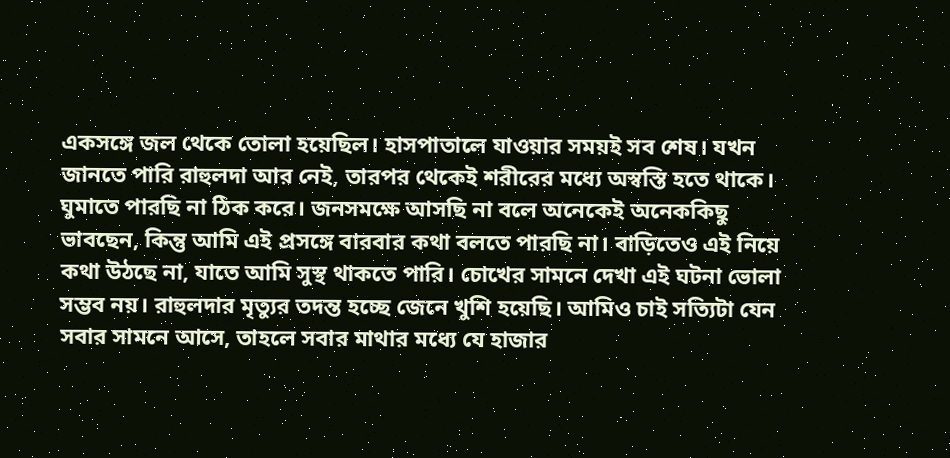একসঙ্গে জল থেকে তোলা হয়েছিল। হাসপাতালে যাওয়ার সময়ই সব শেষ। যখন জানতে পারি রাহুলদা আর নেই, তারপর থেকেই শরীরের মধ্যে অস্বস্তি হতে থাকে। ঘুমাতে পারছি না ঠিক করে। জনসমক্ষে আসছি না বলে অনেকেই অনেককিছু ভাবছেন, কিন্তু আমি এই প্রসঙ্গে বারবার কথা বলতে পারছি না। বাড়িতেও এই নিয়ে কথা উঠছে না, যাতে আমি সুস্থ থাকতে পারি। চোখের সামনে দেখা এই ঘটনা ভোলা সম্ভব নয়। রাহুলদার মৃত্যুর তদন্ত হচ্ছে জেনে খুশি হয়েছি। আমিও চাই সত্যিটা যেন সবার সামনে আসে, তাহলে সবার মাথার মধ্যে যে হাজার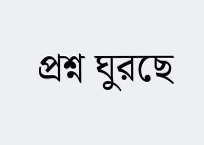প্রশ্ন ঘুরছে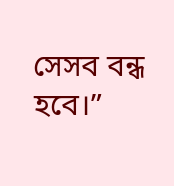সেসব বন্ধ হবে।”